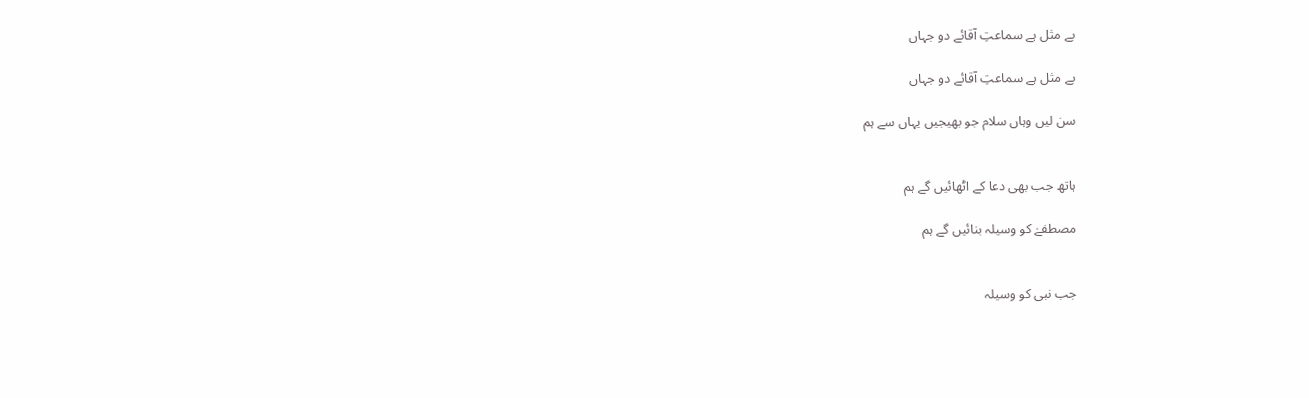بے مثل ہے سماعتِ آقائے دو جہاں

بے مثل ہے سماعتِ آقائے دو جہاں

سن لیں وہاں سلام جو بھیجیں یہاں سے ہم


ہاتھ جب بھی دعا کے اٹھائیں گے ہم

مصطفےٰ کو وسیلہ بنائیں گے ہم


جب نبی کو وسیلہ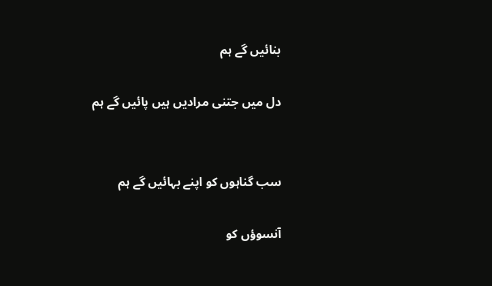بنائیں گے ہم

دل میں جتنی مرادیں ہیں پائیں گے ہم


سب گناہوں کو اپنے بہائیں گے ہم

آنسوؤں کو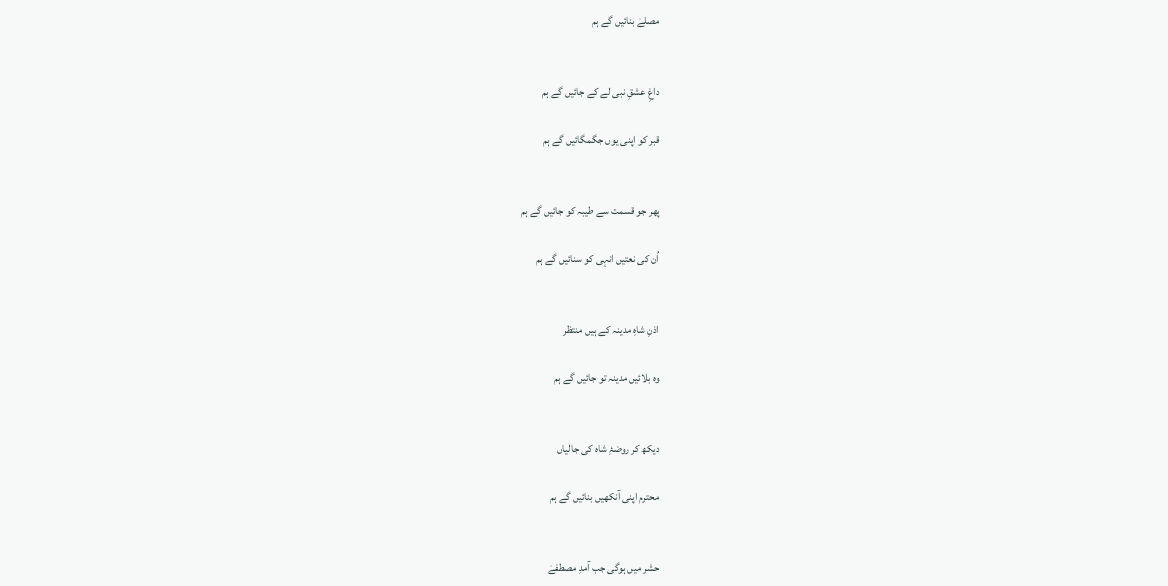مصلےٰ بنائیں گے ہم


داغِ عشقِ نبی لے کے جائیں گے ہم

قبر کو اپنی یوں جگمگائیں گے ہم


پھر جو قسمت سے طیبہ کو جائیں گے ہم

اُن کی نعتیں انہی کو سنائیں گے ہم


اذنِ شاہِ مدینہ کے ہیں منتظر

وہ بلائیں مدینہ تو جائیں گے ہم


دیکھ کر روضۂِ شاہ کی جالیاں

محترم اپنی آنکھیں بنائیں گے ہم


حشر میں ہوگی جب آمدِ مصطفےٰ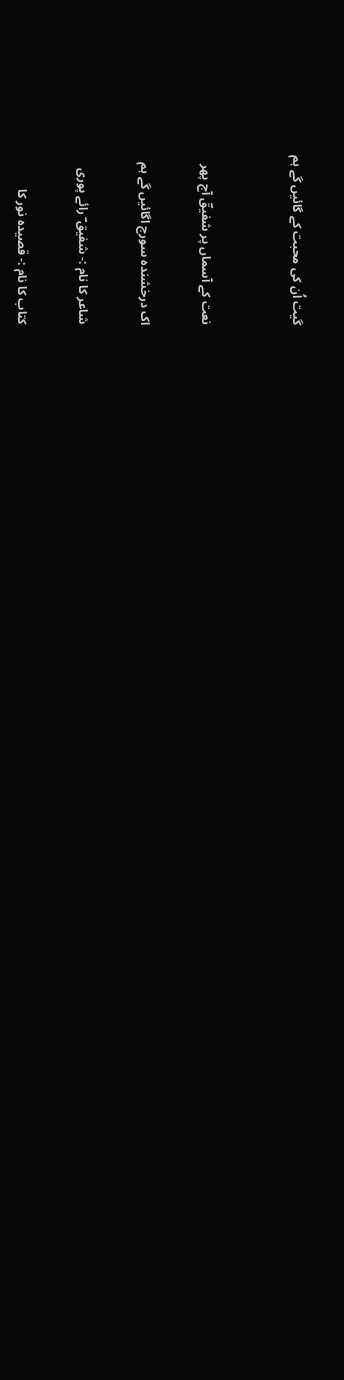گیت اُن کی محبت کے گائیں گے ہم


نعت کے آسماں پر شفیقؔ آج پھر

اک درخشندہ سورج اگائیں گے ہم

شاعر کا نام :- شفیق ؔ رائے پوری

کتاب کا نام :- قصیدہ نور کا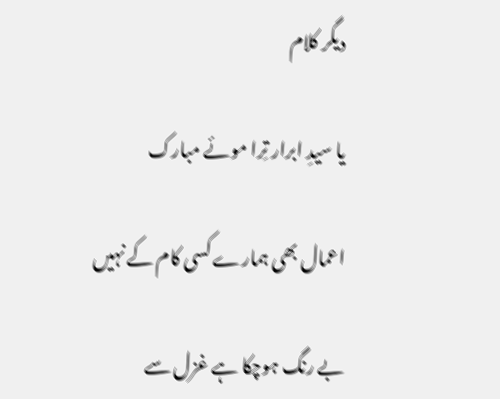دیگر کلام

یا سیدِ ابرار تِرا موئے مبارک

اعمال بھی ہمارے کسی کام کے نہیں

بے رنگ ہوچکا ہے غزل سے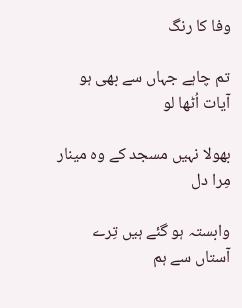وفا کا رنگ

تم چاہے جہاں سے بھی ہو آیات اُٹھا لو

بھولا نہیں مسجد کے وہ مینار مِرا دل

وابستہ ہو گئے ہیں تِرے آستاں سے ہم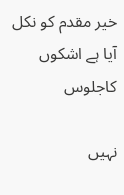خیر مقدم کو نکل آیا ہے اشکوں کاجلوس

نہیں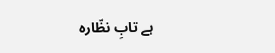ہے تابِ نظّارہ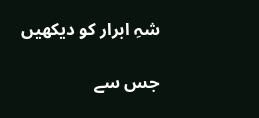شہِ ابرار کو دیکھیں

جس سے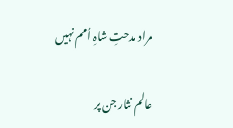مراد مدحتِ شاہِ اُمم نہیں

عالم نثار جن پر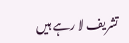تشریف لا رہے ہیں